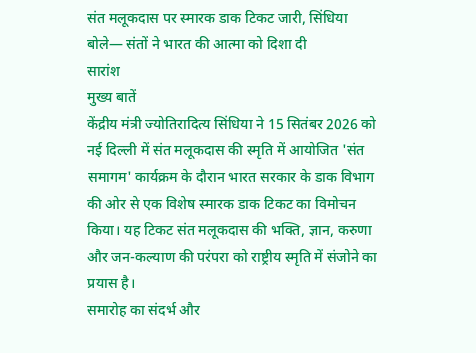संत मलूकदास पर स्मारक डाक टिकट जारी, सिंधिया बोले— संतों ने भारत की आत्मा को दिशा दी
सारांश
मुख्य बातें
केंद्रीय मंत्री ज्योतिरादित्य सिंधिया ने 15 सितंबर 2026 को नई दिल्ली में संत मलूकदास की स्मृति में आयोजित 'संत समागम' कार्यक्रम के दौरान भारत सरकार के डाक विभाग की ओर से एक विशेष स्मारक डाक टिकट का विमोचन किया। यह टिकट संत मलूकदास की भक्ति, ज्ञान, करुणा और जन-कल्याण की परंपरा को राष्ट्रीय स्मृति में संजोने का प्रयास है।
समारोह का संदर्भ और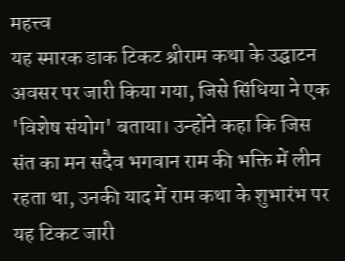महत्त्व
यह स्मारक डाक टिकट श्रीराम कथा के उद्घाटन अवसर पर जारी किया गया, जिसे सिंधिया ने एक 'विशेष संयोग' बताया। उन्होंने कहा कि जिस संत का मन सदैव भगवान राम की भक्ति में लीन रहता था, उनकी याद में राम कथा के शुभारंभ पर यह टिकट जारी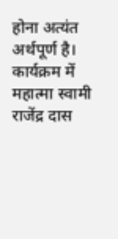होना अत्यंत अर्थपूर्ण है।
कार्यक्रम में महात्मा स्वामी राजेंद्र दास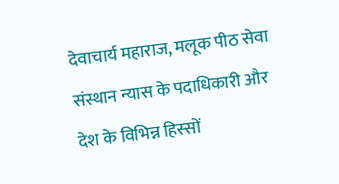देवाचार्य महाराज, मलूक पीठ सेवा संस्थान न्यास के पदाधिकारी और देश के विभिन्न हिस्सों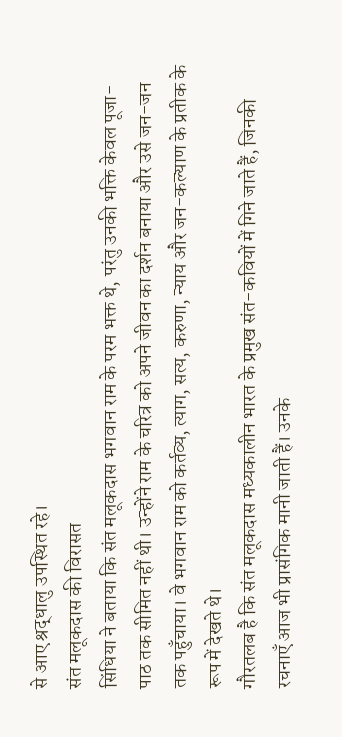से आए श्रद्धालु उपस्थित रहे।
संत मलूकदास की विरासत
सिंधिया ने बताया कि संत मलूकदास भगवान राम के परम भक्त थे, परंतु उनकी भक्ति केवल पूजा-पाठ तक सीमित नहीं थी। उन्होंने राम के चरित्र को अपने जीवन का दर्शन बनाया और उसे जन-जन तक पहुँचाया। वे भगवान राम को कर्तव्य, त्याग, सत्य, करुणा, न्याय और जन-कल्याण के प्रतीक के रूप में देखते थे।
गौरतलब है कि संत मलूकदास मध्यकालीन भारत के प्रमुख संत-कवियों में गिने जाते हैं, जिनकी रचनाएँ आज भी प्रासंगिक मानी जाती हैं। उनके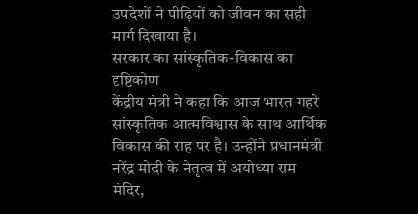उपदेशों ने पीढ़ियों को जीवन का सही मार्ग दिखाया है।
सरकार का सांस्कृतिक-विकास का दृष्टिकोण
केंद्रीय मंत्री ने कहा कि आज भारत गहरे सांस्कृतिक आत्मविश्वास के साथ आर्थिक विकास की राह पर है। उन्होंने प्रधानमंत्री नरेंद्र मोदी के नेतृत्व में अयोध्या राम मंदिर,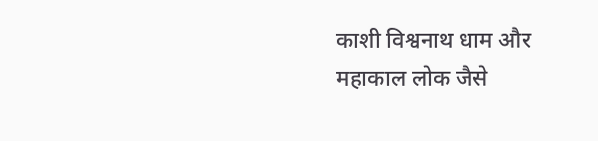काशी विश्वनाथ धाम और महाकाल लोक जैसे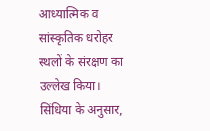आध्यात्मिक व सांस्कृतिक धरोहर स्थलों के संरक्षण का उल्लेख किया।
सिंधिया के अनुसार,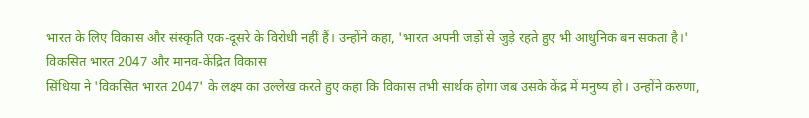भारत के लिए विकास और संस्कृति एक-दूसरे के विरोधी नहीं हैं। उन्होंने कहा, 'भारत अपनी जड़ों से जुड़े रहते हुए भी आधुनिक बन सकता है।'
विकसित भारत 2047 और मानव-केंद्रित विकास
सिंधिया ने 'विकसित भारत 2047' के लक्ष्य का उल्लेख करते हुए कहा कि विकास तभी सार्थक होगा जब उसके केंद्र में मनुष्य हो। उन्होंने करुणा,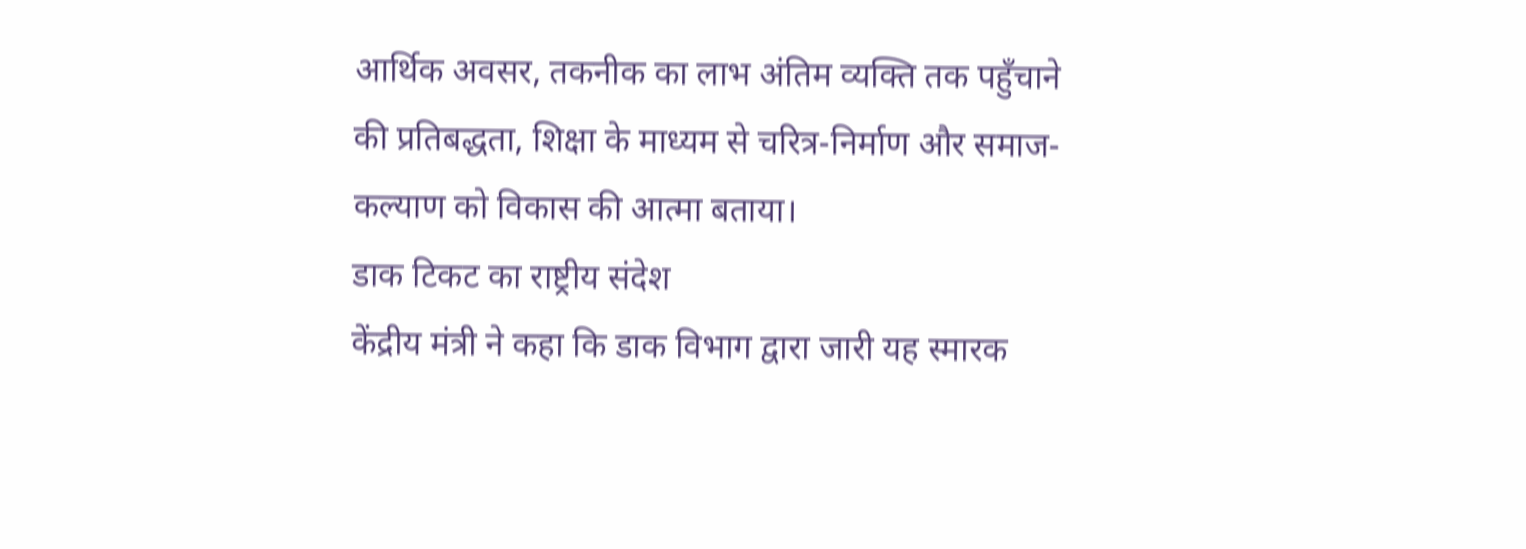आर्थिक अवसर, तकनीक का लाभ अंतिम व्यक्ति तक पहुँचाने की प्रतिबद्धता, शिक्षा के माध्यम से चरित्र-निर्माण और समाज-कल्याण को विकास की आत्मा बताया।
डाक टिकट का राष्ट्रीय संदेश
केंद्रीय मंत्री ने कहा कि डाक विभाग द्वारा जारी यह स्मारक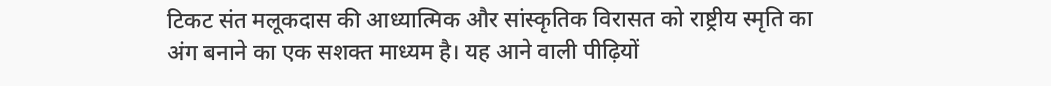टिकट संत मलूकदास की आध्यात्मिक और सांस्कृतिक विरासत को राष्ट्रीय स्मृति का अंग बनाने का एक सशक्त माध्यम है। यह आने वाली पीढ़ियों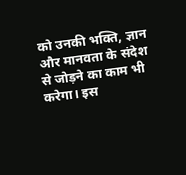को उनकी भक्ति, ज्ञान और मानवता के संदेश से जोड़ने का काम भी करेगा। इस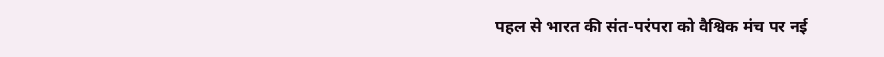पहल से भारत की संत-परंपरा को वैश्विक मंच पर नई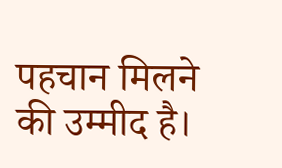पहचान मिलने की उम्मीद है।